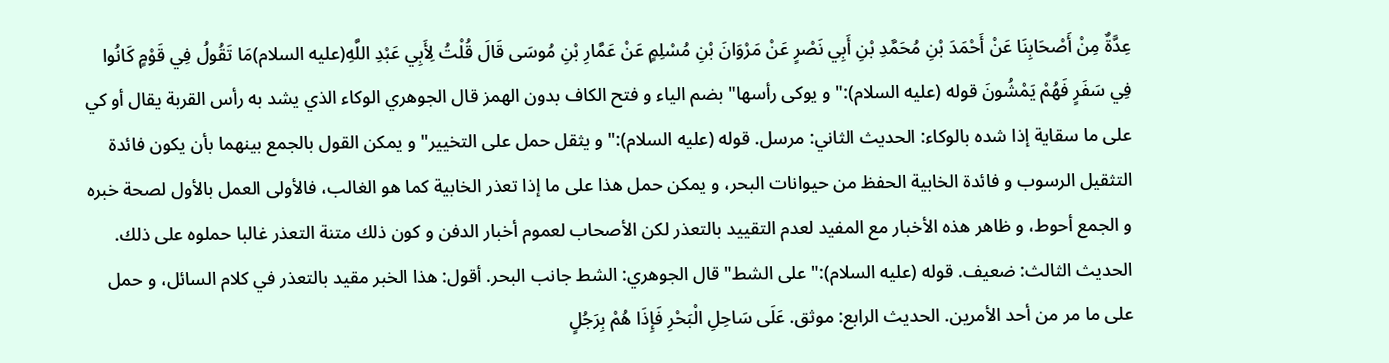عِدَّةٌ مِنْ أَصْحَابِنَا عَنْ أَحْمَدَ بْنِ مُحَمَّدِ بْنِ أَبِي نَصْرٍ عَنْ مَرْوَانَ بْنِ مُسْلِمٍ عَنْ عَمَّارِ بْنِ مُوسَى قَالَ قُلْتُ لِأَبِي عَبْدِ اللَّهِ(عليه السلام)مَا تَقُولُ فِي قَوْمٍ كَانُوا فِي سَفَرٍ فَهُمْ يَمْشُونَ قوله (عليه السلام):" و يوكى رأسها" بضم الياء و فتح الكاف بدون الهمز قال الجوهري الوكاء الذي يشد به رأس القربة يقال أو كي على ما سقاية إذا شده بالوكاء: الحديث الثاني: مرسل. قوله (عليه السلام):" و يثقل حمل على التخيير" و يمكن القول بالجمع بينهما بأن يكون فائدة التثقيل الرسوب و فائدة الخابية الحفظ من حيوانات البحر، و يمكن حمل هذا على ما إذا تعذر الخابية كما هو الغالب، فالأولى العمل بالأول لصحة خبره و الجمع أحوط، و ظاهر هذه الأخبار مع المفيد لعدم التقييد بالتعذر لكن الأصحاب لعموم أخبار الدفن و كون ذلك متنة التعذر غالبا حملوه على ذلك. الحديث الثالث: ضعيف. قوله (عليه السلام):" على الشط" قال الجوهري: الشط جانب البحر. أقول: هذا الخبر مقيد بالتعذر في كلام السائل، و حمل على ما مر من أحد الأمرين. الحديث الرابع: موثق. عَلَى سَاحِلِ الْبَحْرِ فَإِذَا هُمْ بِرَجُلٍ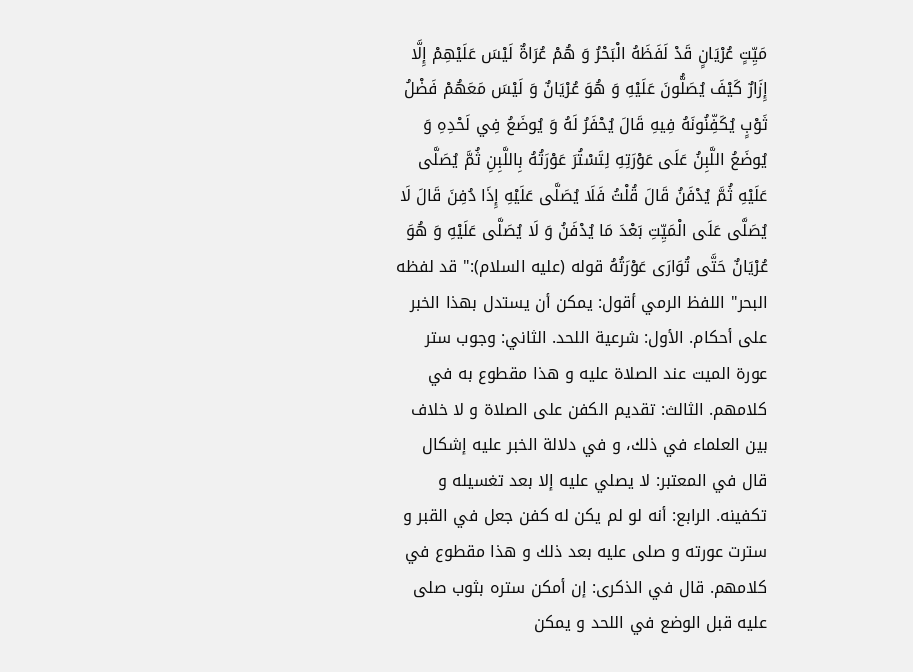مَيِّتٍ عُرْيَانٍ قَدْ لَفَظَهُ الْبَحْرُ وَ هُمْ عُرَاةٌ لَيْسَ عَلَيْهِمْ إِلَّا إِزَارٌ كَيْفَ يُصَلُّونَ عَلَيْهِ وَ هُوَ عُرْيَانٌ وَ لَيْسَ مَعَهُمْ فَضْلُ ثَوْبٍ يُكَفِّنُونَهُ فِيهِ قَالَ يُحْفَرُ لَهُ وَ يُوضَعُ فِي لَحْدِهِ وَ يُوضَعُ اللَّبِنُ عَلَى عَوْرَتِهِ لِتَسْتُرَ عَوْرَتُهُ بِاللَّبِنِ ثُمَّ يُصَلَّى عَلَيْهِ ثُمَّ يُدْفَنُ قَالَ قُلْتُ فَلَا يُصَلَّى عَلَيْهِ إِذَا دُفِنَ قَالَ لَا يُصَلَّى عَلَى الْمَيِّتِ بَعْدَ مَا يُدْفَنُ وَ لَا يُصَلَّى عَلَيْهِ وَ هُوَ عُرْيَانٌ حَتَّى تُوَارَى عَوْرَتُهُ قوله (عليه السلام):" قد لفظه البحر" اللفظ الرمي أقول: يمكن أن يستدل بهذا الخبر على أحكام. الأول: شرعية اللحد. الثاني: وجوب ستر عورة الميت عند الصلاة عليه و هذا مقطوع به في كلامهم. الثالث: تقديم الكفن على الصلاة و لا خلاف بين العلماء في ذلك، و في دلالة الخبر عليه إشكال قال في المعتبر: لا يصلي عليه إلا بعد تغسيله و تكفينه. الرابع: أنه لو لم يكن له كفن جعل في القبر و سترت عورته و صلى عليه بعد ذلك و هذا مقطوع في كلامهم. قال في الذكرى: إن أمكن ستره بثوب صلى عليه قبل الوضع في اللحد و يمكن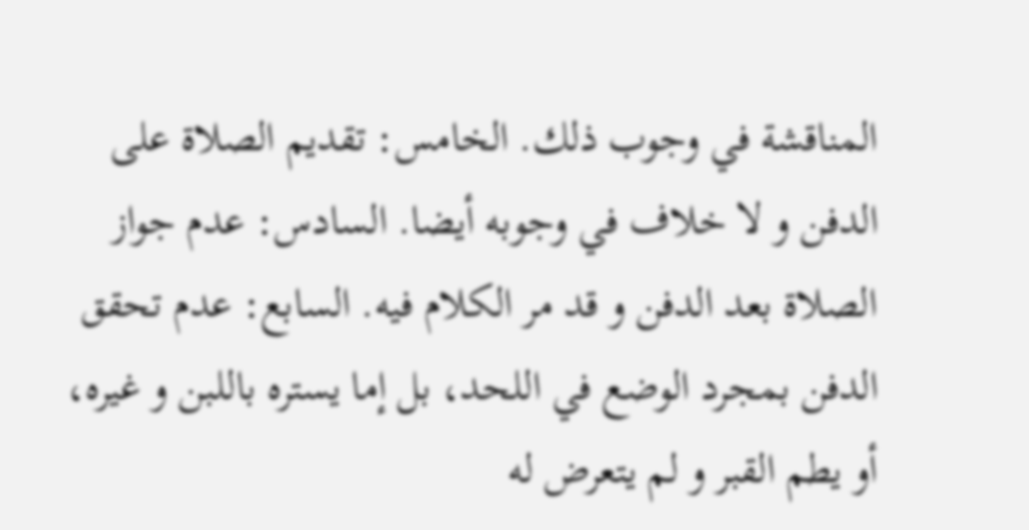المناقشة في وجوب ذلك. الخامس: تقديم الصلاة على الدفن و لا خلاف في وجوبه أيضا. السادس: عدم جواز الصلاة بعد الدفن و قد مر الكلام فيه. السابع: عدم تحقق الدفن بمجرد الوضع في اللحد، بل إما يستره باللبن و غيره، أو يطم القبر و لم يتعرض له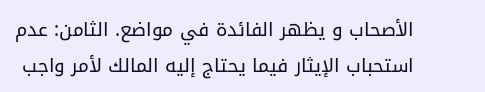الأصحاب و يظهر الفائدة في مواضع. الثامن: عدم استحباب الإيثار فيما يحتاج إليه المالك لأمر واجب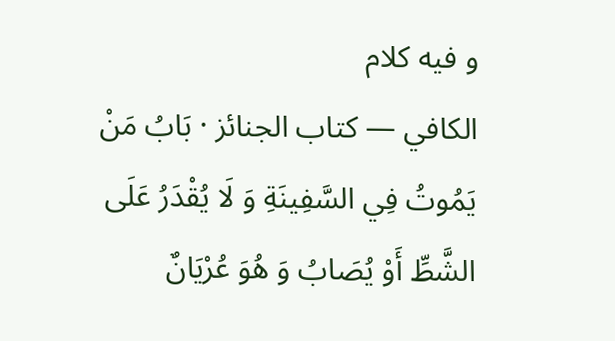و فيه كلام
الكافي — كتاب الجنائز · بَابُ مَنْ يَمُوتُ فِي السَّفِينَةِ وَ لَا يُقْدَرُ عَلَى الشَّطِّ أَوْ يُصَابُ وَ هُوَ عُرْيَانٌ